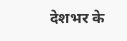देशभर के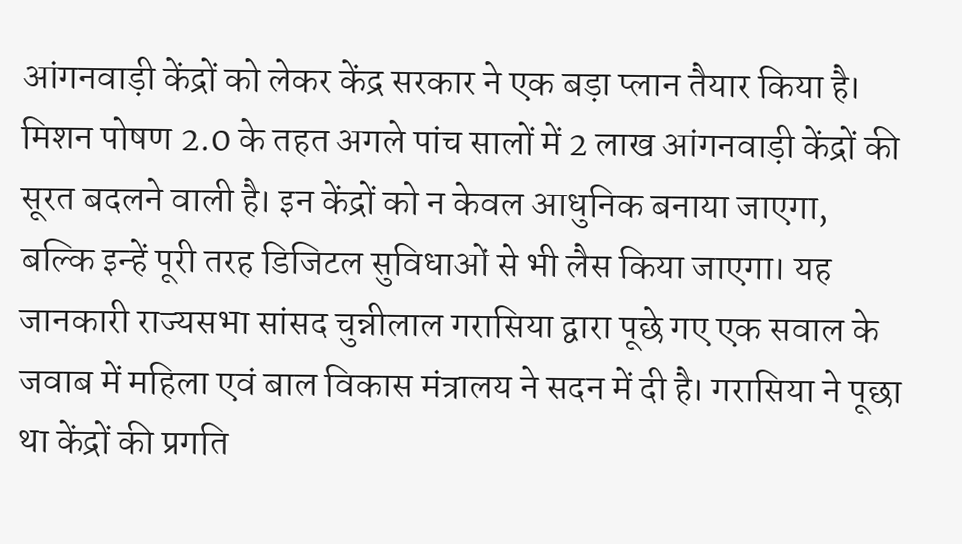आंगनवाड़ी केंद्रों को लेकर केंद्र सरकार ने एक बड़ा प्लान तैयार किया है। मिशन पोषण 2.0 के तहत अगले पांच सालों में 2 लाख आंगनवाड़ी केंद्रों की सूरत बदलने वाली है। इन केंद्रों को न केवल आधुनिक बनाया जाएगा, बल्कि इन्हें पूरी तरह डिजिटल सुविधाओं से भी लैस किया जाएगा। यह जानकारी राज्यसभा सांसद चुन्नीलाल गरासिया द्वारा पूछे गए एक सवाल के जवाब में महिला एवं बाल विकास मंत्रालय ने सदन में दी है। गरासिया ने पूछा था केंद्रों की प्रगति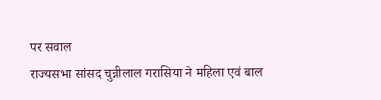पर सवाल
राज्यसभा सांसद चुन्नीलाल गरासिया ने महिला एवं बाल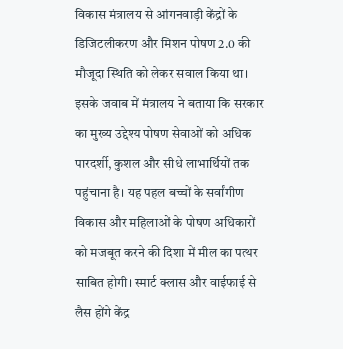विकास मंत्रालय से आंगनवाड़ी केंद्रों के डिजिटलीकरण और मिशन पोषण 2.0 की मौजूदा स्थिति को लेकर सवाल किया था। इसके जवाब में मंत्रालय ने बताया कि सरकार का मुख्य उद्देश्य पोषण सेवाओं को अधिक पारदर्शी, कुशल और सीधे लाभार्थियों तक पहुंचाना है। यह पहल बच्चों के सर्वांगीण विकास और महिलाओं के पोषण अधिकारों को मजबूत करने की दिशा में मील का पत्थर साबित होगी। स्मार्ट क्लास और वाईफाई से लैस होंगे केंद्र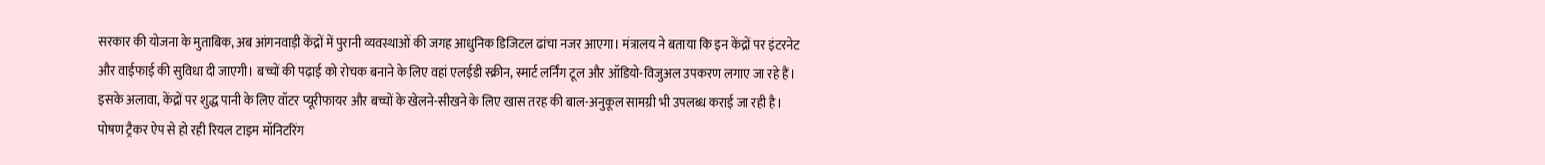सरकार की योजना के मुताबिक, अब आंगनवाड़ी केंद्रों में पुरानी व्यवस्थाओं की जगह आधुनिक डिजिटल ढांचा नजर आएगा। मंत्रालय ने बताया कि इन केंद्रों पर इंटरनेट और वाईफाई की सुविधा दी जाएगी। बच्चों की पढ़ाई को रोचक बनाने के लिए वहां एलईडी स्क्रीन, स्मार्ट लर्निंग टूल और ऑडियो-विजुअल उपकरण लगाए जा रहे हैं। इसके अलावा, केंद्रों पर शुद्ध पानी के लिए वॉटर प्यूरीफायर और बच्चों के खेलने-सीखने के लिए खास तरह की बाल-अनुकूल सामग्री भी उपलब्ध कराई जा रही है। पोषण ट्रैकर ऐप से हो रही रियल टाइम मॉनिटरिंग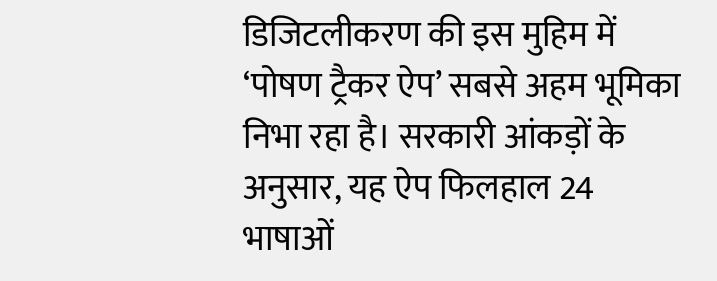डिजिटलीकरण की इस मुहिम में ‘पोषण ट्रैकर ऐप’ सबसे अहम भूमिका निभा रहा है। सरकारी आंकड़ों के अनुसार, यह ऐप फिलहाल 24 भाषाओं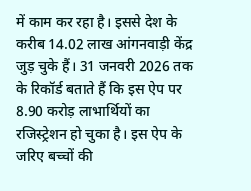में काम कर रहा है। इससे देश के करीब 14.02 लाख आंगनवाड़ी केंद्र जुड़ चुके हैं। 31 जनवरी 2026 तक के रिकॉर्ड बताते हैं कि इस ऐप पर 8.90 करोड़ लाभार्थियों का रजिस्ट्रेशन हो चुका है। इस ऐप के जरिए बच्चों की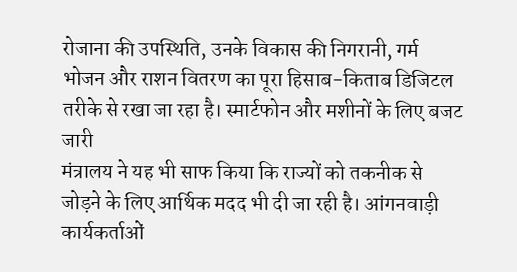रोजाना की उपस्थिति, उनके विकास की निगरानी, गर्म भोजन और राशन वितरण का पूरा हिसाब-किताब डिजिटल तरीके से रखा जा रहा है। स्मार्टफोन और मशीनों के लिए बजट जारी
मंत्रालय ने यह भी साफ किया कि राज्यों को तकनीक से जोड़ने के लिए आर्थिक मदद भी दी जा रही है। आंगनवाड़ी कार्यकर्ताओं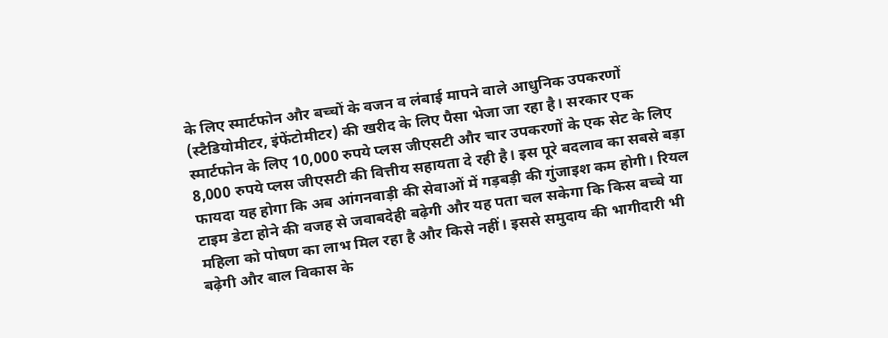के लिए स्मार्टफोन और बच्चों के वजन व लंबाई मापने वाले आधुनिक उपकरणों (स्टैडियोमीटर, इंफेंटोमीटर) की खरीद के लिए पैसा भेजा जा रहा है। सरकार एक स्मार्टफोन के लिए 10,000 रुपये प्लस जीएसटी और चार उपकरणों के एक सेट के लिए 8,000 रुपये प्लस जीएसटी की वित्तीय सहायता दे रही है। इस पूरे बदलाव का सबसे बड़ा फायदा यह होगा कि अब आंगनवाड़ी की सेवाओं में गड़बड़ी की गुंजाइश कम होगी। रियल टाइम डेटा होने की वजह से जवाबदेही बढ़ेगी और यह पता चल सकेगा कि किस बच्चे या महिला को पोषण का लाभ मिल रहा है और किसे नहीं। इससे समुदाय की भागीदारी भी बढ़ेगी और बाल विकास के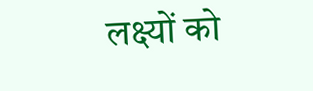लक्ष्यों को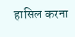हासिल करना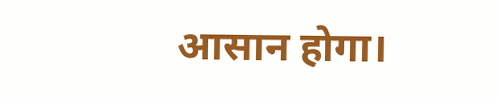आसान होगा।